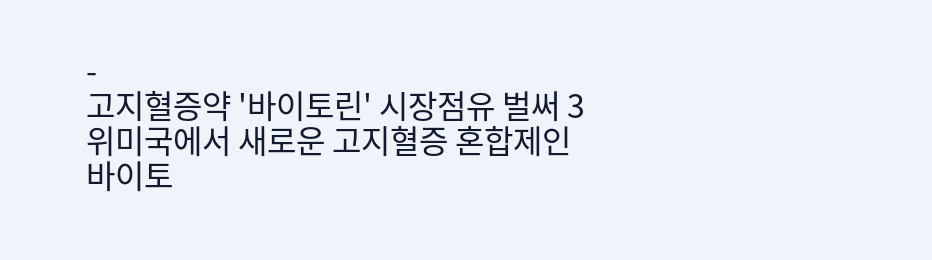-
고지혈증약 '바이토린' 시장점유 벌써 3위미국에서 새로운 고지혈증 혼합제인 바이토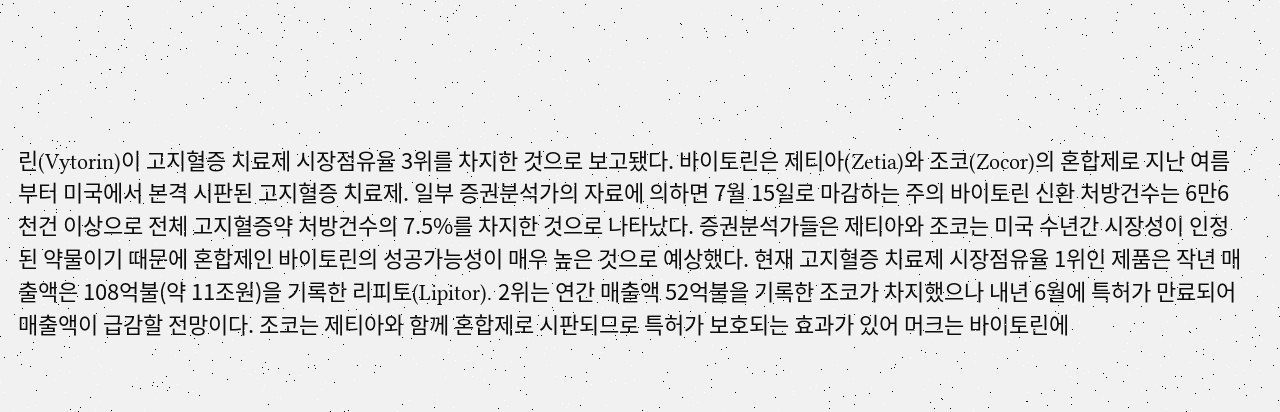린(Vytorin)이 고지혈증 치료제 시장점유율 3위를 차지한 것으로 보고됐다. 바이토린은 제티아(Zetia)와 조코(Zocor)의 혼합제로 지난 여름부터 미국에서 본격 시판된 고지혈증 치료제. 일부 증권분석가의 자료에 의하면 7월 15일로 마감하는 주의 바이토린 신환 처방건수는 6만6천건 이상으로 전체 고지혈증약 처방건수의 7.5%를 차지한 것으로 나타났다. 증권분석가들은 제티아와 조코는 미국 수년간 시장성이 인정된 약물이기 때문에 혼합제인 바이토린의 성공가능성이 매우 높은 것으로 예상했다. 현재 고지혈증 치료제 시장점유율 1위인 제품은 작년 매출액은 108억불(약 11조원)을 기록한 리피토(Lipitor). 2위는 연간 매출액 52억불을 기록한 조코가 차지했으나 내년 6월에 특허가 만료되어 매출액이 급감할 전망이다. 조코는 제티아와 함께 혼합제로 시판되므로 특허가 보호되는 효과가 있어 머크는 바이토린에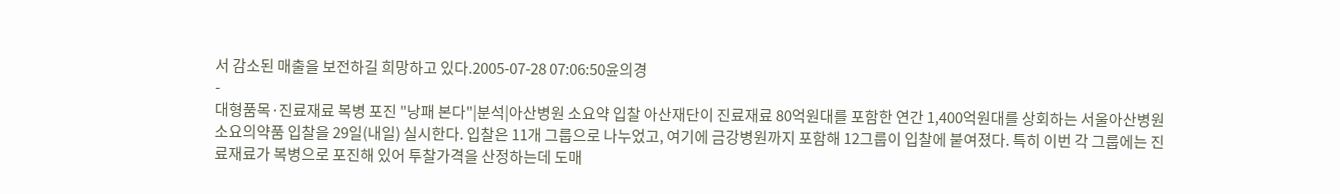서 감소된 매출을 보전하길 희망하고 있다.2005-07-28 07:06:50윤의경
-
대형품목·진료재료 복병 포진 "낭패 본다"|분석|아산병원 소요약 입찰 아산재단이 진료재료 80억원대를 포함한 연간 1,400억원대를 상회하는 서울아산병원 소요의약품 입찰을 29일(내일) 실시한다. 입찰은 11개 그룹으로 나누었고, 여기에 금강병원까지 포함해 12그룹이 입찰에 붙여졌다. 특히 이번 각 그룹에는 진료재료가 복병으로 포진해 있어 투찰가격을 산정하는데 도매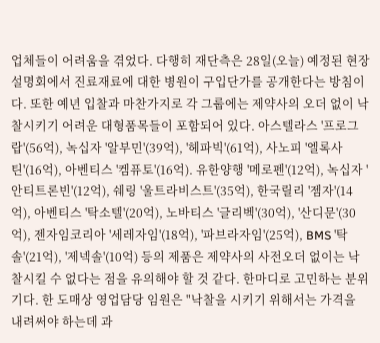업체들이 어려움을 겪었다. 다행히 재단측은 28일(오늘) 예정된 현장설명회에서 진료재료에 대한 병원이 구입단가를 공개한다는 방침이다. 또한 예년 입찰과 마찬가지로 각 그룹에는 제약사의 오더 없이 낙찰시키기 어려운 대형품목들이 포함되어 있다. 아스텔라스 '프로그랍'(56억), 녹십자 '알부민'(39억), '헤파빅'(61억), 사노피 '엘록사틴'(16억), 아벤티스 '켐퓨토'(16억). 유한양행 '메로펜'(12억), 녹십자 '안티트론빈'(12억), 쉐링 '울트라비스트'(35억), 한국릴리 '젬자'(14억), 아벤티스 '탁소텔'(20억), 노바티스 '글리벡'(30억), '산디문'(30억), 젠자임코리아 '세레자임'(18억), '파브라자임'(25억), BMS '탁솔'(21억), '제넥솔'(10억) 등의 제품은 제약사의 사전오더 없이는 낙찰시킬 수 없다는 점을 유의해야 할 것 같다. 한마디로 고민하는 분위기다. 한 도매상 영업담당 임원은 "낙찰을 시키기 위해서는 가격을 내려써야 하는데 과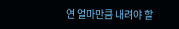연 얼마만큼 내려야 할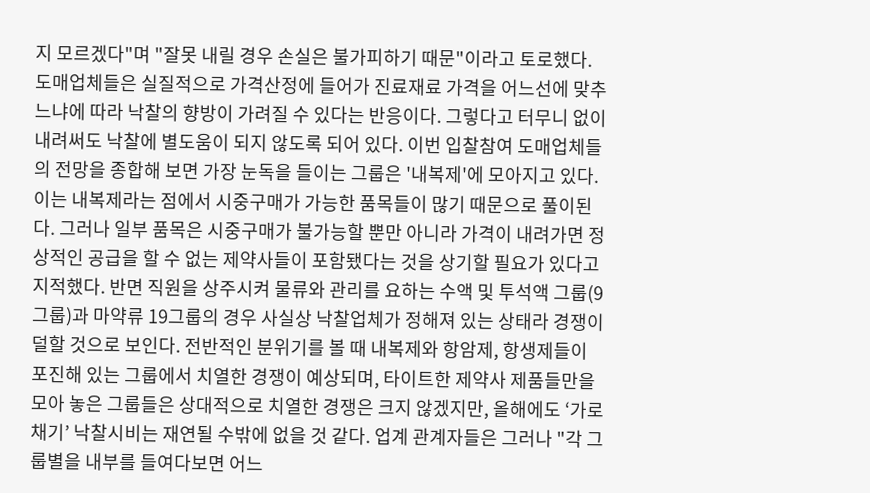지 모르겠다"며 "잘못 내릴 경우 손실은 불가피하기 때문"이라고 토로했다. 도매업체들은 실질적으로 가격산정에 들어가 진료재료 가격을 어느선에 맞추느냐에 따라 낙찰의 향방이 가려질 수 있다는 반응이다. 그렇다고 터무니 없이 내려써도 낙찰에 별도움이 되지 않도록 되어 있다. 이번 입찰참여 도매업체들의 전망을 종합해 보면 가장 눈독을 들이는 그룹은 '내복제'에 모아지고 있다. 이는 내복제라는 점에서 시중구매가 가능한 품목들이 많기 때문으로 풀이된다. 그러나 일부 품목은 시중구매가 불가능할 뿐만 아니라 가격이 내려가면 정상적인 공급을 할 수 없는 제약사들이 포함됐다는 것을 상기할 필요가 있다고 지적했다. 반면 직원을 상주시켜 물류와 관리를 요하는 수액 및 투석액 그룹(9그룹)과 마약류 19그룹의 경우 사실상 낙찰업체가 정해져 있는 상태라 경쟁이 덜할 것으로 보인다. 전반적인 분위기를 볼 때 내복제와 항암제, 항생제들이 포진해 있는 그룹에서 치열한 경쟁이 예상되며, 타이트한 제약사 제품들만을 모아 놓은 그룹들은 상대적으로 치열한 경쟁은 크지 않겠지만, 올해에도 ‘가로채기’ 낙찰시비는 재연될 수밖에 없을 것 같다. 업계 관계자들은 그러나 "각 그룹별을 내부를 들여다보면 어느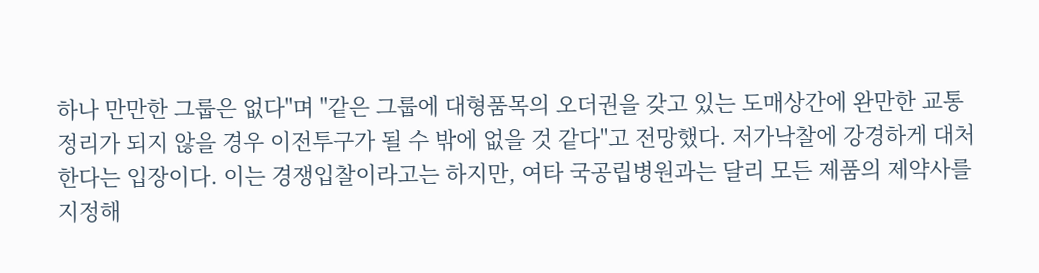하나 만만한 그룹은 없다"며 "같은 그룹에 대형품목의 오더권을 갖고 있는 도매상간에 완만한 교통정리가 되지 않을 경우 이전투구가 될 수 밖에 없을 것 같다"고 전망했다. 저가낙찰에 강경하게 대처한다는 입장이다. 이는 경쟁입찰이라고는 하지만, 여타 국공립병원과는 달리 모든 제품의 제약사를 지정해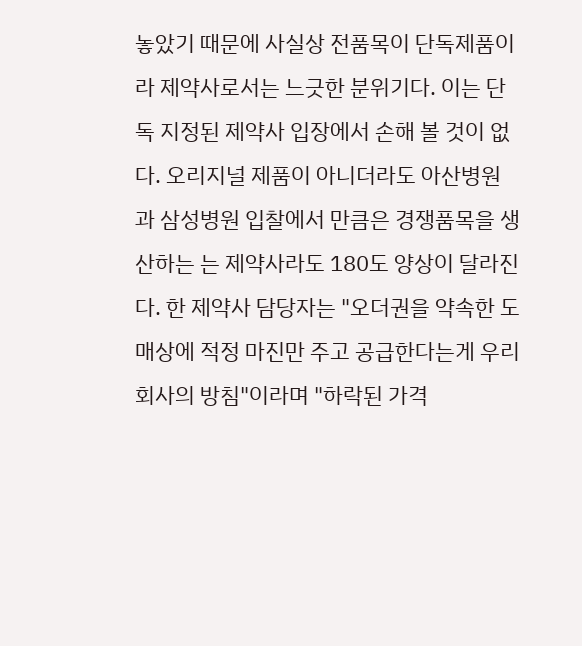놓았기 때문에 사실상 전품목이 단독제품이라 제약사로서는 느긋한 분위기다. 이는 단독 지정된 제약사 입장에서 손해 볼 것이 없다. 오리지널 제품이 아니더라도 아산병원과 삼성병원 입찰에서 만큼은 경쟁품목을 생산하는 는 제약사라도 180도 양상이 달라진다. 한 제약사 담당자는 "오더권을 약속한 도매상에 적정 마진만 주고 공급한다는게 우리회사의 방침"이라며 "하락된 가격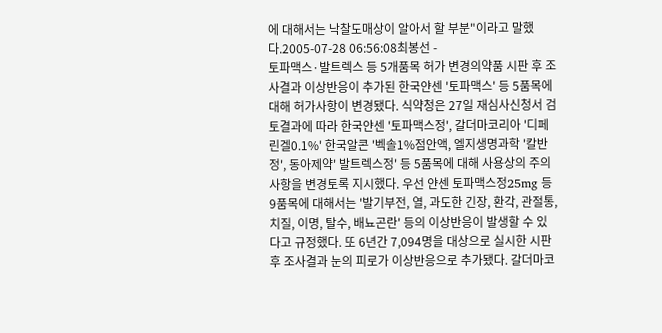에 대해서는 낙찰도매상이 알아서 할 부분"이라고 말했다.2005-07-28 06:56:08최봉선 -
토파맥스·발트렉스 등 5개품목 허가 변경의약품 시판 후 조사결과 이상반응이 추가된 한국얀센 '토파맥스' 등 5품목에 대해 허가사항이 변경됐다. 식약청은 27일 재심사신청서 검토결과에 따라 한국얀센 '토파맥스정', 갈더마코리아 '디페린겔0.1%' 한국알콘 '벡솔1%점안액, 엘지생명과학 '칼반정', 동아제약' 발트렉스정' 등 5품목에 대해 사용상의 주의사항을 변경토록 지시했다. 우선 얀센 토파맥스정25mg 등 9품목에 대해서는 '발기부전, 열, 과도한 긴장, 환각, 관절통, 치질, 이명, 탈수, 배뇨곤란' 등의 이상반응이 발생할 수 있다고 규정했다. 또 6년간 7,094명을 대상으로 실시한 시판후 조사결과 눈의 피로가 이상반응으로 추가됐다. 갈더마코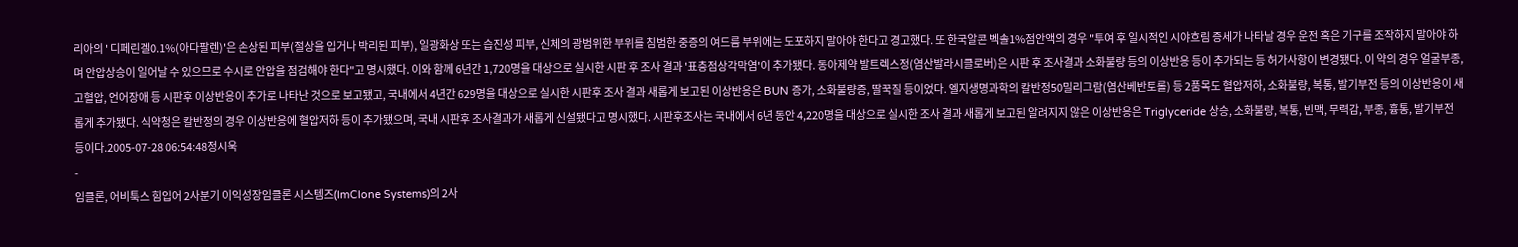리아의 ' 디페린겔0.1%(아다팔렌)'은 손상된 피부(절상을 입거나 박리된 피부), 일광화상 또는 습진성 피부, 신체의 광범위한 부위를 침범한 중증의 여드름 부위에는 도포하지 말아야 한다고 경고했다. 또 한국알콘 벡솔1%점안액의 경우 "투여 후 일시적인 시야흐림 증세가 나타날 경우 운전 혹은 기구를 조작하지 말아야 하며 안압상승이 일어날 수 있으므로 수시로 안압을 점검해야 한다"고 명시했다. 이와 함께 6년간 1,720명을 대상으로 실시한 시판 후 조사 결과 '표층점상각막염'이 추가됐다. 동아제약 발트렉스정(염산발라시클로버)은 시판 후 조사결과 소화불량 등의 이상반응 등이 추가되는 등 허가사항이 변경됐다. 이 약의 경우 얼굴부종, 고혈압, 언어장애 등 시판후 이상반응이 추가로 나타난 것으로 보고됐고, 국내에서 4년간 629명을 대상으로 실시한 시판후 조사 결과 새롭게 보고된 이상반응은 BUN 증가, 소화불량증, 딸꾹질 등이었다. 엘지생명과학의 칼반정50밀리그람(염산베반토롤) 등 2품목도 혈압저하, 소화불량, 복통, 발기부전 등의 이상반응이 새롭게 추가됐다. 식약청은 칼반정의 경우 이상반응에 혈압저하 등이 추가됐으며, 국내 시판후 조사결과가 새롭게 신설됐다고 명시했다. 시판후조사는 국내에서 6년 동안 4,220명을 대상으로 실시한 조사 결과 새롭게 보고된 알려지지 않은 이상반응은 Triglyceride 상승, 소화불량, 복통, 빈맥, 무력감, 부종, 흉통, 발기부전 등이다.2005-07-28 06:54:48정시욱
-
임클론, 어비툭스 힘입어 2사분기 이익성장임클론 시스템즈(ImClone Systems)의 2사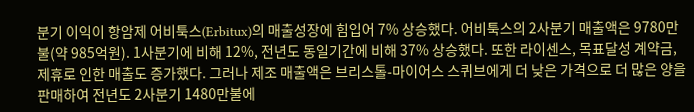분기 이익이 항암제 어비툭스(Erbitux)의 매출성장에 힘입어 7% 상승했다. 어비툭스의 2사분기 매출액은 9780만불(약 985억원). 1사분기에 비해 12%, 전년도 동일기간에 비해 37% 상승했다. 또한 라이센스, 목표달성 계약금, 제휴로 인한 매출도 증가했다. 그러나 제조 매출액은 브리스톨-마이어스 스퀴브에게 더 낮은 가격으로 더 많은 양을 판매하여 전년도 2사분기 1480만불에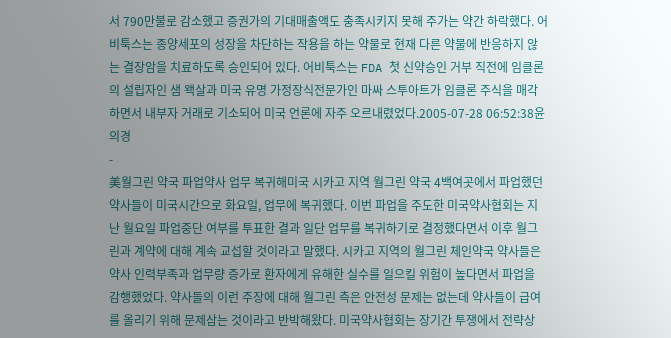서 790만불로 감소했고 증권가의 기대매출액도 충족시키지 못해 주가는 약간 하락했다. 어비툭스는 종양세포의 성장을 차단하는 작용을 하는 약물로 현재 다른 약물에 반응하지 않는 결장암을 치료하도록 승인되어 있다. 어비툭스는 FDA 첫 신약승인 거부 직전에 임클론의 설립자인 샘 왝살과 미국 유명 가정장식전문가인 마싸 스투아트가 임클론 주식을 매각하면서 내부자 거래로 기소되어 미국 언론에 자주 오르내렸었다.2005-07-28 06:52:38윤의경
-
美월그린 약국 파업약사 업무 복귀해미국 시카고 지역 월그린 약국 4백여곳에서 파업했던 약사들이 미국시간으로 화요일, 업무에 복귀했다. 이번 파업을 주도한 미국약사협회는 지난 월요일 파업중단 여부를 투표한 결과 일단 업무를 복귀하기로 결정했다면서 이후 월그린과 계약에 대해 계속 교섭할 것이라고 말했다. 시카고 지역의 월그린 체인약국 약사들은 약사 인력부족과 업무량 증가로 환자에게 유해한 실수를 일으킬 위험이 높다면서 파업을 감행했었다. 약사들의 이런 주장에 대해 월그린 측은 안전성 문제는 없는데 약사들이 급여를 올리기 위해 문제삼는 것이라고 반박해왔다. 미국약사협회는 장기간 투쟁에서 전략상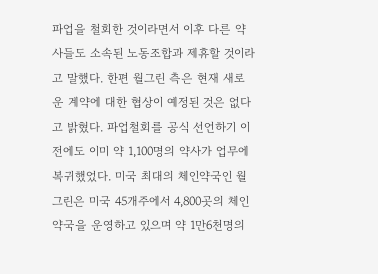파업을 철회한 것이라면서 이후 다른 약사들도 소속된 노동조합과 제휴할 것이라고 말했다. 한편 월그린 측은 현재 새로운 계약에 대한 협상이 예정된 것은 없다고 밝혔다. 파업철회를 공식 선언하기 이전에도 이미 약 1,100명의 약사가 업무에 복귀했었다. 미국 최대의 체인약국인 월그린은 미국 45개주에서 4,800곳의 체인약국을 운영하고 있으며 약 1만6천명의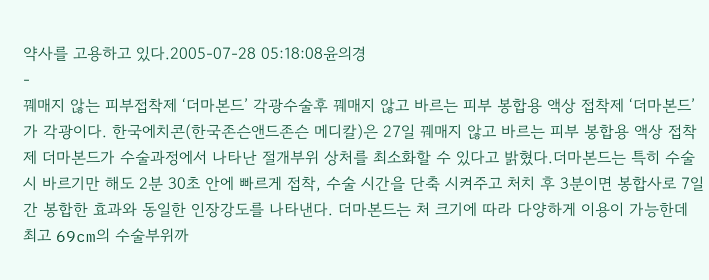약사를 고용하고 있다.2005-07-28 05:18:08윤의경
-
꿰매지 않는 피부접착제 ‘더마본드’ 각광수술후 꿰매지 않고 바르는 피부 봉합용 액상 접착제 ‘더마본드’가 각광이다. 한국에치콘(한국존슨앤드존슨 메디칼)은 27일 꿰매지 않고 바르는 피부 봉합용 액상 접착제 더마본드가 수술과정에서 나타난 절개부위 상처를 최소화할 수 있다고 밝혔다.더마본드는 특히 수술 시 바르기만 해도 2분 30초 안에 빠르게 접착, 수술 시간을 단축 시켜주고 처치 후 3분이면 봉합사로 7일간 봉합한 효과와 동일한 인장강도를 나타낸다. 더마본드는 처 크기에 따라 다양하게 이용이 가능한데 최고 69cm의 수술부위까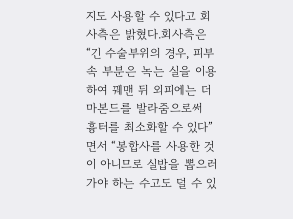지도 사용할 수 있다고 회사측은 밝혔다.회사측은 “긴 수술부위의 경우, 피부 속 부분은 녹는 실을 이용하여 꿰맨 뒤 외피에는 더마본드를 발라줌으로써 흉터를 최소화할 수 있다”면서 “봉합사를 사용한 것이 아니므로 실밥을 뽑으러 가야 하는 수고도 덜 수 있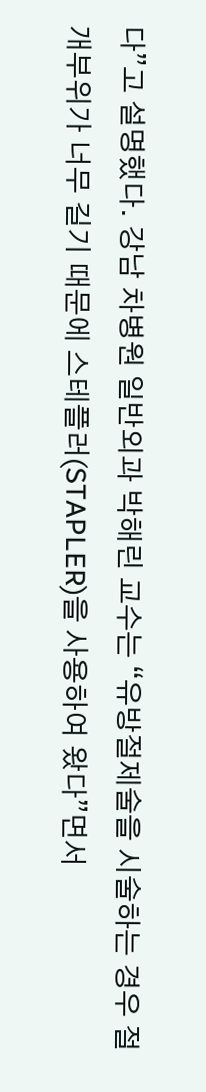다”고 설명했다. 강남 차병원 일반외과 박해린 교수는 “유방절제술을 시술하는 경우 절개부위가 너무 길기 때문에 스테플러(STAPLER)을 사용하여 왔다”면서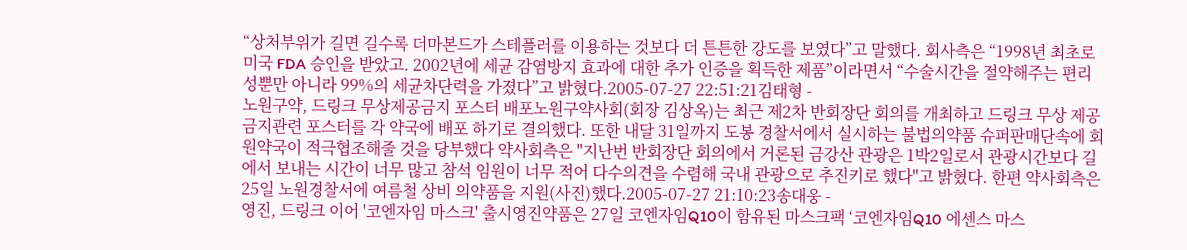“상처부위가 길면 길수록 더마본드가 스테플러를 이용하는 것보다 더 튼튼한 강도를 보였다”고 말했다. 회사측은 “1998년 최초로 미국 FDA 승인을 받았고. 2002년에 세균 감염방지 효과에 대한 추가 인증을 획득한 제품”이라면서 “수술시간을 절약해주는 편리성뿐만 아니라 99%의 세균차단력을 가졌다”고 밝혔다.2005-07-27 22:51:21김태형 -
노원구약, 드링크 무상제공금지 포스터 배포노원구약사회(회장 김상옥)는 최근 제2차 반회장단 회의를 개최하고 드링크 무상 제공 금지관련 포스터를 각 약국에 배포 하기로 결의했다. 또한 내달 31일까지 도봉 경찰서에서 실시하는 불법의약품 슈퍼판매단속에 회원약국이 적극협조해줄 것을 당부했다 약사회측은 "지난번 반회장단 회의에서 거론된 금강산 관광은 1박2일로서 관광시간보다 길에서 보내는 시간이 너무 많고 참석 임원이 너무 적어 다수의견을 수렴해 국내 관광으로 추진키로 했다"고 밝혔다. 한편 약사회측은 25일 노원경찰서에 여름철 상비 의약품을 지원(사진)했다.2005-07-27 21:10:23송대웅 -
영진, 드링크 이어 '코엔자임 마스크' 출시영진약품은 27일 코엔자임Q10이 함유된 마스크팩 ‘코엔자임Q10 에센스 마스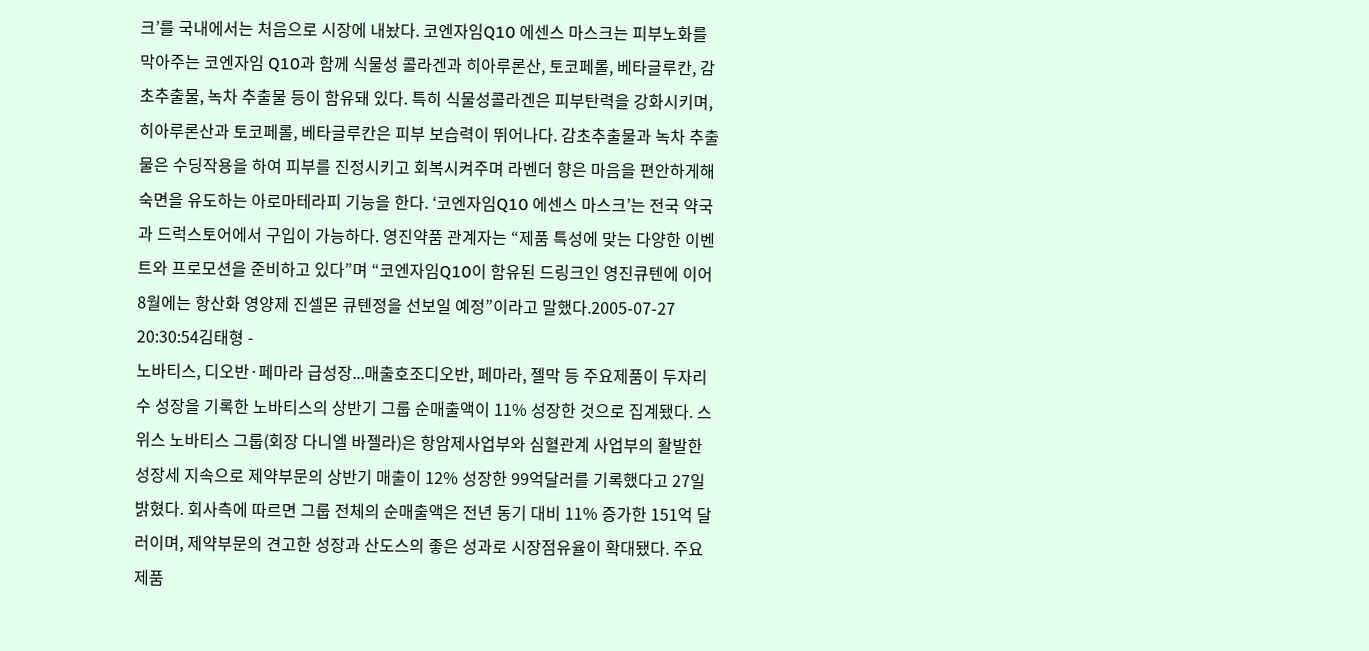크’를 국내에서는 처음으로 시장에 내놨다. 코엔자임Q10 에센스 마스크는 피부노화를 막아주는 코엔자임 Q10과 함께 식물성 콜라겐과 히아루론산, 토코페롤, 베타글루칸, 감초추출물, 녹차 추출물 등이 함유돼 있다. 특히 식물성콜라겐은 피부탄력을 강화시키며, 히아루론산과 토코페롤, 베타글루칸은 피부 보습력이 뛰어나다. 감초추출물과 녹차 추출물은 수딩작용을 하여 피부를 진정시키고 회복시켜주며 라벤더 향은 마음을 편안하게해 숙면을 유도하는 아로마테라피 기능을 한다. ‘코엔자임Q10 에센스 마스크’는 전국 약국과 드럭스토어에서 구입이 가능하다. 영진약품 관계자는 “제품 특성에 맞는 다양한 이벤트와 프로모션을 준비하고 있다”며 “코엔자임Q10이 함유된 드링크인 영진큐텐에 이어 8월에는 항산화 영양제 진셀몬 큐텐정을 선보일 예정”이라고 말했다.2005-07-27 20:30:54김태형 -
노바티스, 디오반·페마라 급성장...매출호조디오반, 페마라, 젤막 등 주요제품이 두자리수 성장을 기록한 노바티스의 상반기 그룹 순매출액이 11% 성장한 것으로 집계됐다. 스위스 노바티스 그룹(회장 다니엘 바젤라)은 항암제사업부와 심혈관계 사업부의 활발한 성장세 지속으로 제약부문의 상반기 매출이 12% 성장한 99억달러를 기록했다고 27일 밝혔다. 회사측에 따르면 그룹 전체의 순매출액은 전년 동기 대비 11% 증가한 151억 달러이며, 제약부문의 견고한 성장과 산도스의 좋은 성과로 시장점유율이 확대됐다. 주요제품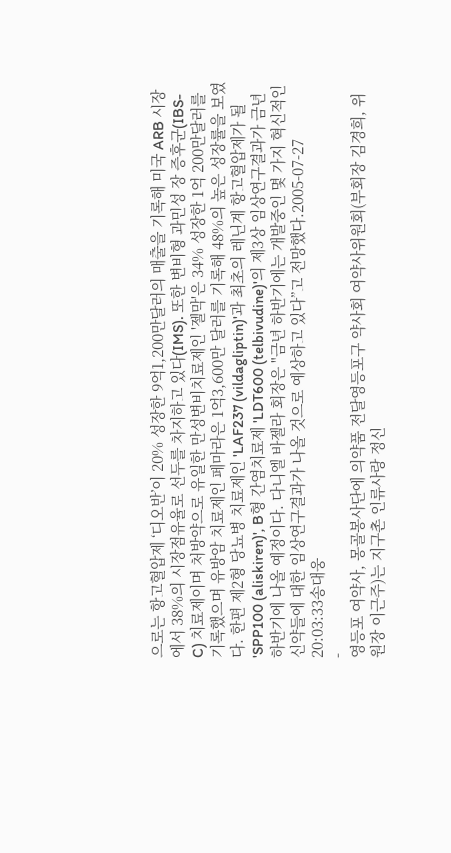으로는 항고혈압제 ‘디오반’이 20% 성장한 9억1,200만달러의 매출을 기록해 미국 ARB 시장에서 38%의 시장점유율로 선두를 차지하고 있다(IMS). 또한 변비형 과민성 장 증후군(IBS-C) 치료제이며 처방약으로 유일한 만성변비치료제인 '젤막'은 34% 성장한 1억 200만달러를 기록했으며 유방암 치료제인 페마라은 1억3,600만 달러를 기록해 48%의 높은 성장률을 보였다. 한편 제2형 당뇨병 치료제인 'LAF237 (vildagliptin)'과 최초의 레닌계 항고혈압제가 될 'SPP100 (aliskiren)', B형 간염치료제 'LDT600 (telbivudine)'의 제3상 임상연구결과가 금년 하반기에 나올 예정이다. 다니엘 바젤라 회장은 "금년 하반기에는 개발중인 몇 가지 혁신적인 신약들에 대한 임상연구결과가 나올 것으로 예상하고 있다”고 전망했다.2005-07-27 20:03:33송대웅
-
영등포 여약사, 몽골봉사단에 의약품 전달영등포구 약사회 여약사위원회(부회장 김경희, 위원장 이근주)는 지구촌 인류사랑 정신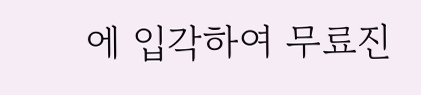에 입각하여 무료진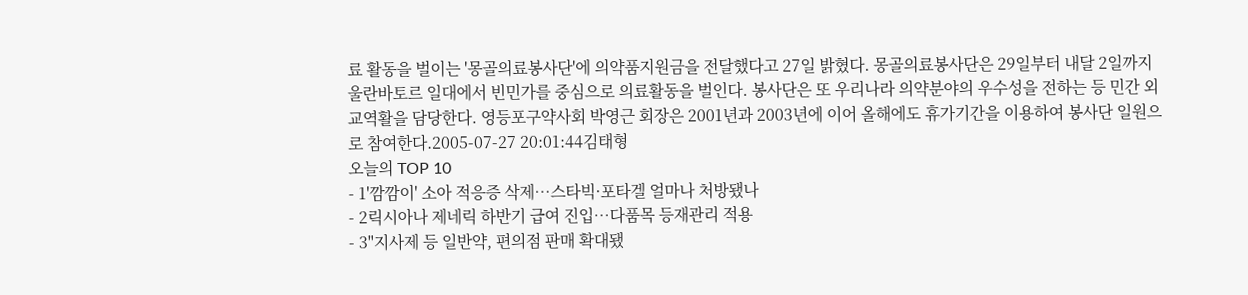료 활동을 벌이는 '몽골의료봉사단'에 의약품지원금을 전달했다고 27일 밝혔다. 몽골의료봉사단은 29일부터 내달 2일까지 울란바토르 일대에서 빈민가를 중심으로 의료활동을 벌인다. 봉사단은 또 우리나라 의약분야의 우수성을 전하는 등 민간 외교역활을 담당한다. 영등포구약사회 박영근 회장은 2001년과 2003년에 이어 올해에도 휴가기간을 이용하여 봉사단 일원으로 참여한다.2005-07-27 20:01:44김태형
오늘의 TOP 10
- 1'깜깜이' 소아 적응증 삭제…스타빅·포타겔 얼마나 처방됐나
- 2릭시아나 제네릭 하반기 급여 진입…다품목 등재관리 적용
- 3"지사제 등 일반약, 편의점 판매 확대됐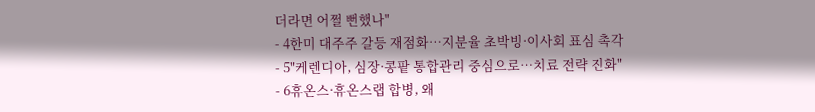더라면 어쩔 뻔했나"
- 4한미 대주주 갈등 재점화…지분율 초박빙·이사회 표심 촉각
- 5"케렌디아, 심장·콩팥 통합관리 중심으로…치료 전략 진화"
- 6휴온스·휴온스랩 합병, 왜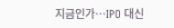지금인가…IPO 대신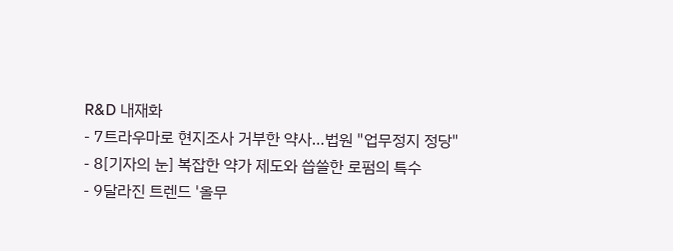R&D 내재화
- 7트라우마로 현지조사 거부한 약사…법원 "업무정지 정당"
- 8[기자의 눈] 복잡한 약가 제도와 씁쓸한 로펌의 특수
- 9달라진 트렌드 '올무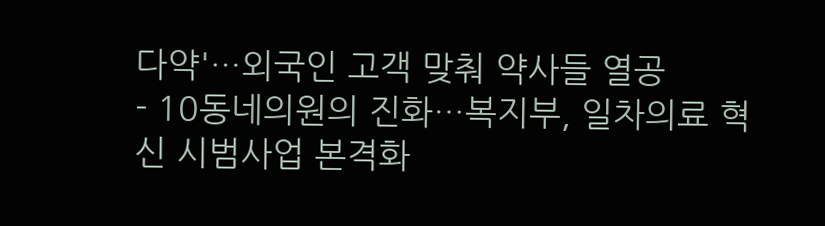다약'…외국인 고객 맞춰 약사들 열공
- 10동네의원의 진화…복지부, 일차의료 혁신 시범사업 본격화